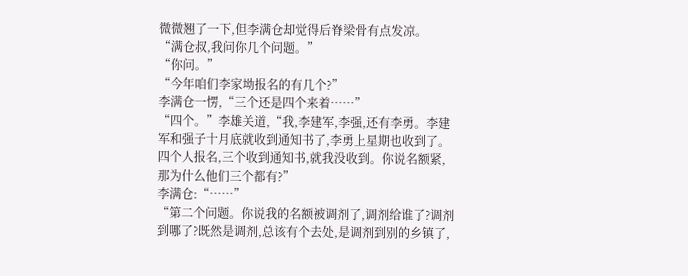微微翘了一下,但李满仓却觉得后脊梁骨有点发凉。
“满仓叔,我问你几个问题。”
“你问。”
“今年咱们李家坳报名的有几个?”
李满仓一愣,“三个还是四个来着……”
“四个。”李雄关道,“我,李建军,李强,还有李勇。李建军和强子十月底就收到通知书了,李勇上星期也收到了。四个人报名,三个收到通知书,就我没收到。你说名额紧,那为什么他们三个都有?”
李满仓:“……”
“第二个问题。你说我的名额被调剂了,调剂给谁了?调剂到哪了?既然是调剂,总该有个去处,是调剂到别的乡镇了,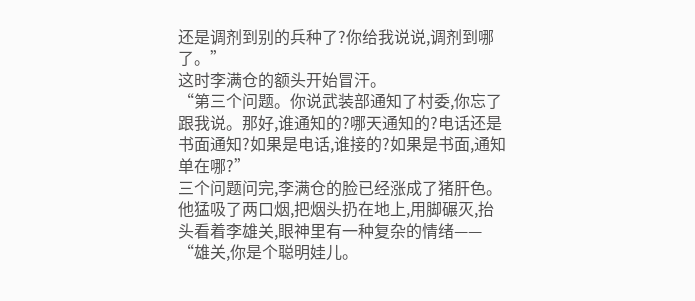还是调剂到别的兵种了?你给我说说,调剂到哪了。”
这时李满仓的额头开始冒汗。
“第三个问题。你说武装部通知了村委,你忘了跟我说。那好,谁通知的?哪天通知的?电话还是书面通知?如果是电话,谁接的?如果是书面,通知单在哪?”
三个问题问完,李满仓的脸已经涨成了猪肝色。
他猛吸了两口烟,把烟头扔在地上,用脚碾灭,抬头看着李雄关,眼神里有一种复杂的情绪——
“雄关,你是个聪明娃儿。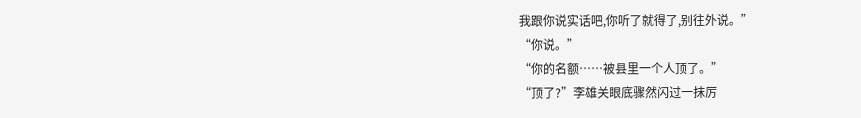我跟你说实话吧,你听了就得了,别往外说。”
“你说。”
“你的名额……被县里一个人顶了。”
“顶了?”李雄关眼底骤然闪过一抹厉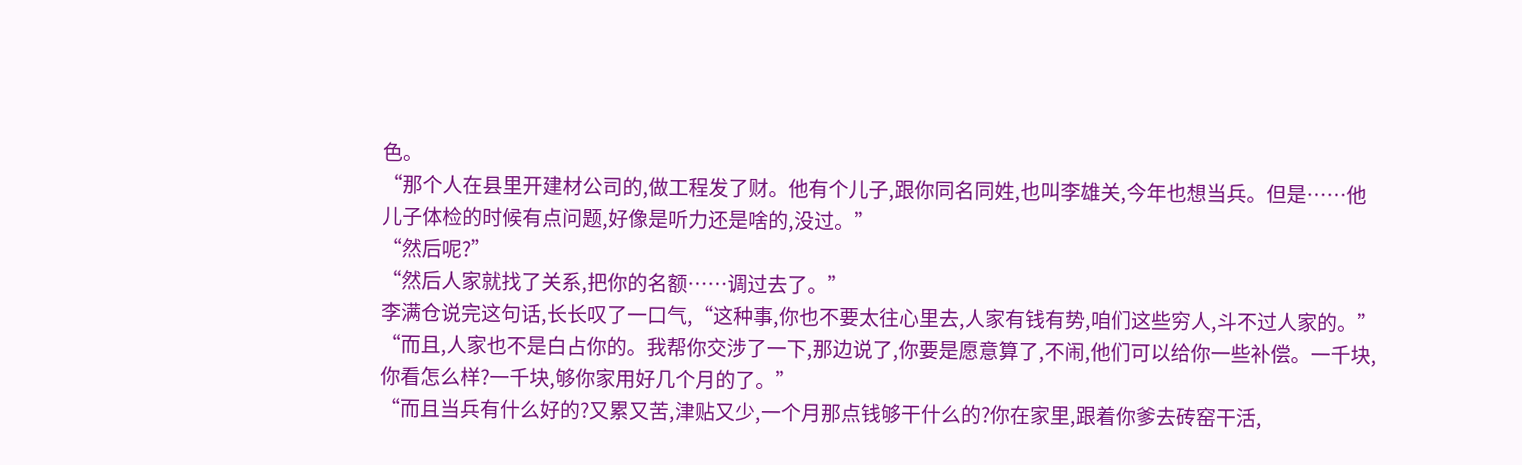色。
“那个人在县里开建材公司的,做工程发了财。他有个儿子,跟你同名同姓,也叫李雄关,今年也想当兵。但是……他儿子体检的时候有点问题,好像是听力还是啥的,没过。”
“然后呢?”
“然后人家就找了关系,把你的名额……调过去了。”
李满仓说完这句话,长长叹了一口气,“这种事,你也不要太往心里去,人家有钱有势,咱们这些穷人,斗不过人家的。”
“而且,人家也不是白占你的。我帮你交涉了一下,那边说了,你要是愿意算了,不闹,他们可以给你一些补偿。一千块,你看怎么样?一千块,够你家用好几个月的了。”
“而且当兵有什么好的?又累又苦,津贴又少,一个月那点钱够干什么的?你在家里,跟着你爹去砖窑干活,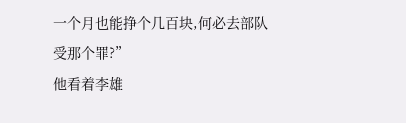一个月也能挣个几百块,何必去部队受那个罪?”
他看着李雄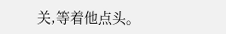关,等着他点头。